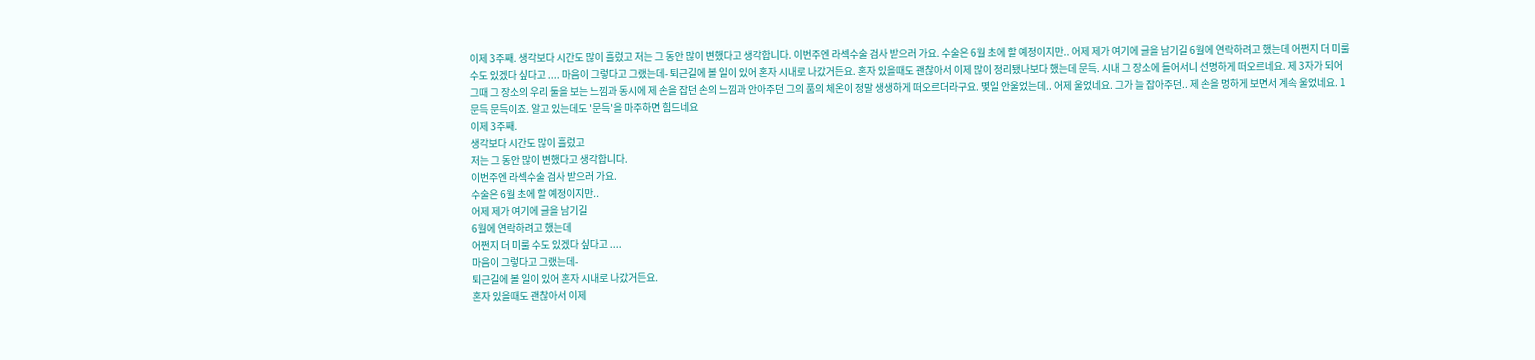이제 3주째. 생각보다 시간도 많이 흘렀고 저는 그 동안 많이 변했다고 생각합니다. 이번주엔 라섹수술 검사 받으러 가요. 수술은 6월 초에 할 예정이지만.. 어제 제가 여기에 글을 남기길 6월에 연락하려고 했는데 어쩐지 더 미룰 수도 있겠다 싶다고 .... 마음이 그렇다고 그랬는데- 퇴근길에 볼 일이 있어 혼자 시내로 나갔거든요. 혼자 있을때도 괜찮아서 이제 많이 정리됐나보다 했는데 문득. 시내 그 장소에 들어서니 선명하게 떠오르네요. 제 3자가 되어 그때 그 장소의 우리 둘을 보는 느낌과 동시에 제 손을 잡던 손의 느낌과 안아주던 그의 품의 체온이 정말 생생하게 떠오르더라구요. 몇일 안울었는데.. 어제 울었네요. 그가 늘 잡아주던.. 제 손을 멍하게 보면서 계속 울었네요. 1
문득 문득이죠. 알고 있는데도 '문득'을 마주하면 힘드네요
이제 3주째.
생각보다 시간도 많이 흘렀고
저는 그 동안 많이 변했다고 생각합니다.
이번주엔 라섹수술 검사 받으러 가요.
수술은 6월 초에 할 예정이지만..
어제 제가 여기에 글을 남기길
6월에 연락하려고 했는데
어쩐지 더 미룰 수도 있겠다 싶다고 ....
마음이 그렇다고 그랬는데-
퇴근길에 볼 일이 있어 혼자 시내로 나갔거든요.
혼자 있을때도 괜찮아서 이제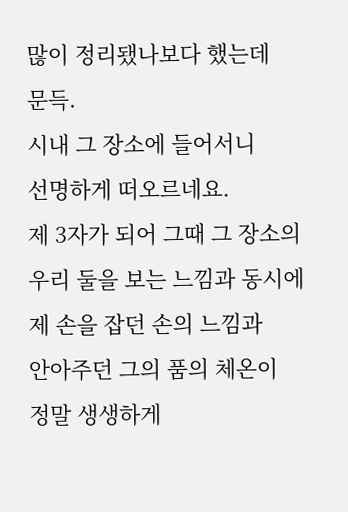많이 정리됐나보다 했는데
문득.
시내 그 장소에 들어서니
선명하게 떠오르네요.
제 3자가 되어 그때 그 장소의 우리 둘을 보는 느낌과 동시에
제 손을 잡던 손의 느낌과
안아주던 그의 품의 체온이
정말 생생하게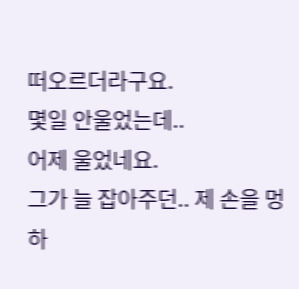떠오르더라구요.
몇일 안울었는데..
어제 울었네요.
그가 늘 잡아주던.. 제 손을 멍하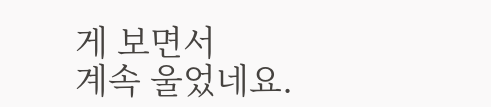게 보면서
계속 울었네요.